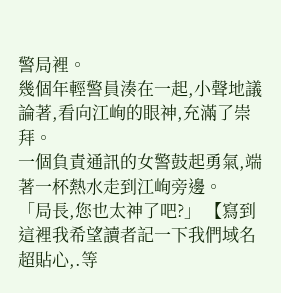警局裡。
幾個年輕警員湊在一起,小聲地議論著,看向江峋的眼神,充滿了崇拜。
一個負責通訊的女警鼓起勇氣,端著一杯熱水走到江峋旁邊。
「局長,您也太神了吧?」 【寫到這裡我希望讀者記一下我們域名 超貼心,.等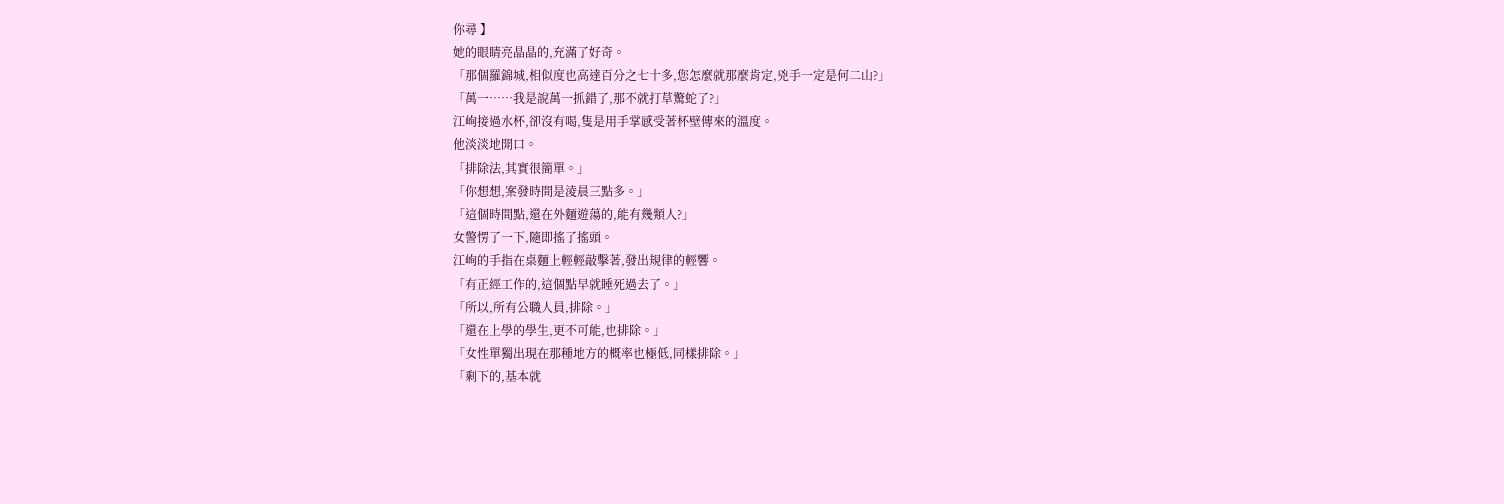你尋 】
她的眼睛亮晶晶的,充滿了好奇。
「那個羅錦城,相似度也高達百分之七十多,您怎麼就那麼肯定,兇手一定是何二山?」
「萬一……我是說萬一抓錯了,那不就打草驚蛇了?」
江峋接過水杯,卻沒有喝,隻是用手掌感受著杯壁傳來的溫度。
他淡淡地開口。
「排除法,其實很簡單。」
「你想想,案發時間是淩晨三點多。」
「這個時間點,還在外麵遊蕩的,能有幾類人?」
女警愣了一下,隨即搖了搖頭。
江峋的手指在桌麵上輕輕敲擊著,發出規律的輕響。
「有正經工作的,這個點早就睡死過去了。」
「所以,所有公職人員,排除。」
「還在上學的學生,更不可能,也排除。」
「女性單獨出現在那種地方的概率也極低,同樣排除。」
「剩下的,基本就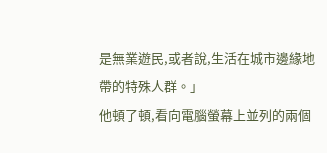是無業遊民,或者說,生活在城市邊緣地帶的特殊人群。」
他頓了頓,看向電腦螢幕上並列的兩個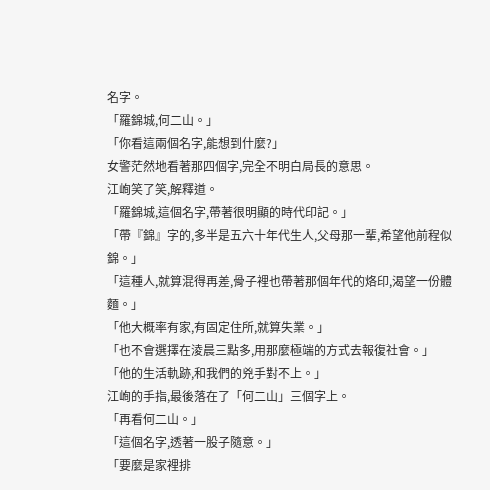名字。
「羅錦城,何二山。」
「你看這兩個名字,能想到什麼?」
女警茫然地看著那四個字,完全不明白局長的意思。
江峋笑了笑,解釋道。
「羅錦城,這個名字,帶著很明顯的時代印記。」
「帶『錦』字的,多半是五六十年代生人,父母那一輩,希望他前程似錦。」
「這種人,就算混得再差,骨子裡也帶著那個年代的烙印,渴望一份體麵。」
「他大概率有家,有固定住所,就算失業。」
「也不會選擇在淩晨三點多,用那麼極端的方式去報復社會。」
「他的生活軌跡,和我們的兇手對不上。」
江峋的手指,最後落在了「何二山」三個字上。
「再看何二山。」
「這個名字,透著一股子隨意。」
「要麼是家裡排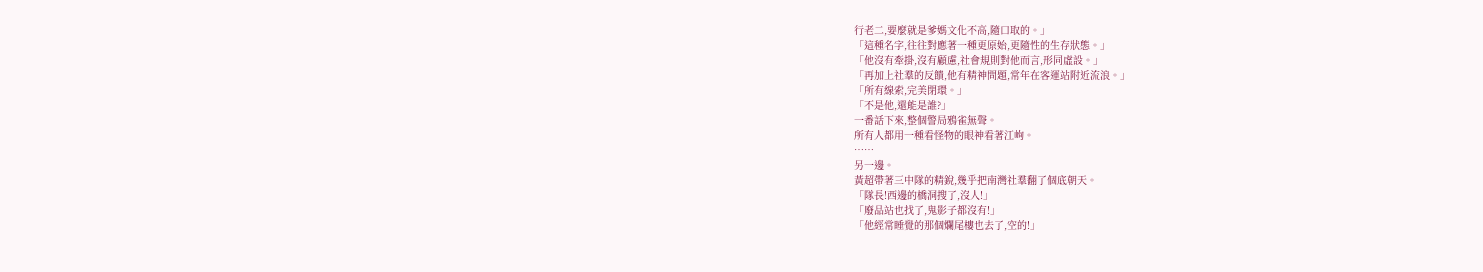行老二,要麼就是爹媽文化不高,隨口取的。」
「這種名字,往往對應著一種更原始,更隨性的生存狀態。」
「他沒有牽掛,沒有顧慮,社會規則對他而言,形同虛設。」
「再加上社羣的反饋,他有精神問題,常年在客運站附近流浪。」
「所有線索,完美閉環。」
「不是他,還能是誰?」
一番話下來,整個警局鴉雀無聲。
所有人都用一種看怪物的眼神看著江峋。
……
另一邊。
黃超帶著三中隊的精銳,幾乎把南灣社羣翻了個底朝天。
「隊長!西邊的橋洞搜了,沒人!」
「廢品站也找了,鬼影子都沒有!」
「他經常睡覺的那個爛尾樓也去了,空的!」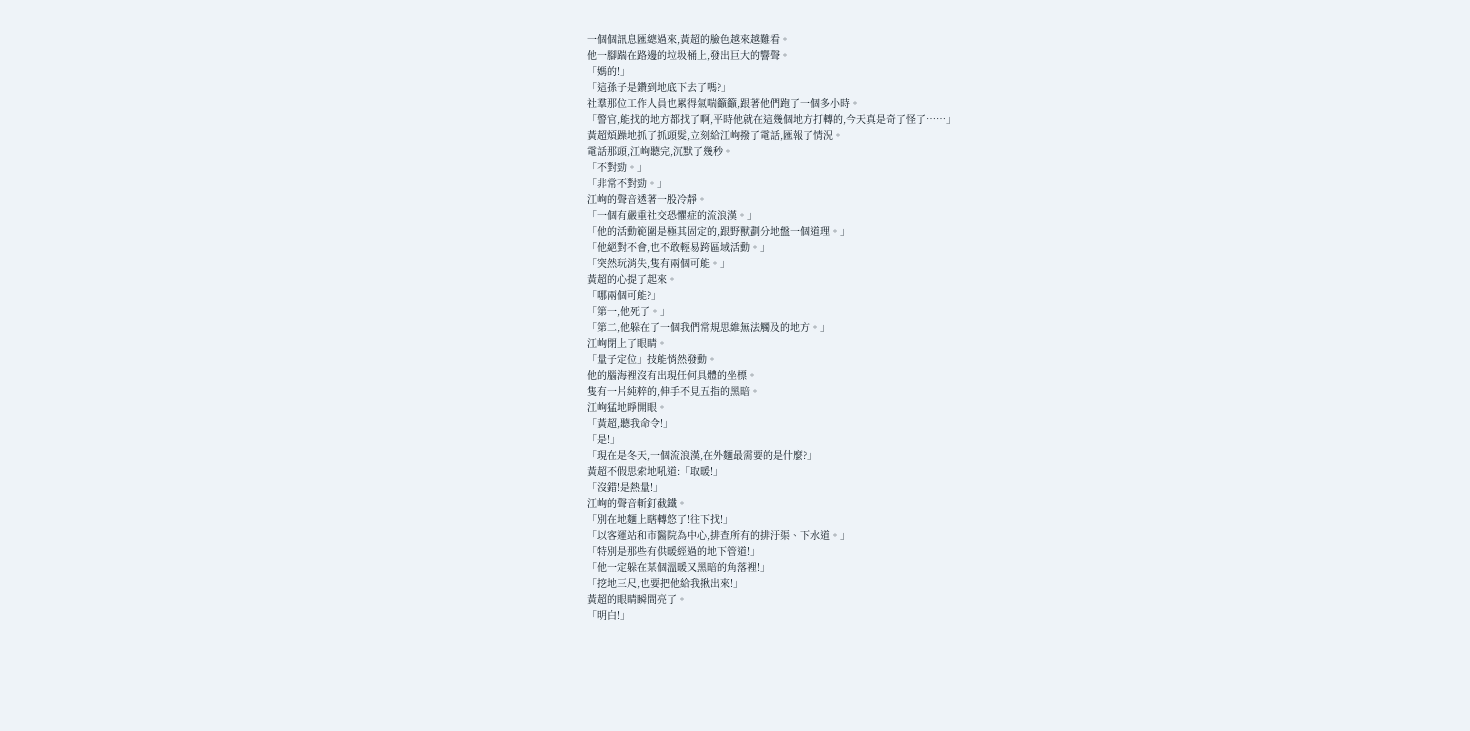一個個訊息匯總過來,黃超的臉色越來越難看。
他一腳踹在路邊的垃圾桶上,發出巨大的響聲。
「媽的!」
「這孫子是鑽到地底下去了嗎?」
社羣那位工作人員也累得氣喘籲籲,跟著他們跑了一個多小時。
「警官,能找的地方都找了啊,平時他就在這幾個地方打轉的,今天真是奇了怪了……」
黃超煩躁地抓了抓頭髮,立刻給江峋撥了電話,匯報了情況。
電話那頭,江峋聽完,沉默了幾秒。
「不對勁。」
「非常不對勁。」
江峋的聲音透著一股冷靜。
「一個有嚴重社交恐懼症的流浪漢。」
「他的活動範圍是極其固定的,跟野獸劃分地盤一個道理。」
「他絕對不會,也不敢輕易跨區域活動。」
「突然玩消失,隻有兩個可能。」
黃超的心提了起來。
「哪兩個可能?」
「第一,他死了。」
「第二,他躲在了一個我們常規思維無法觸及的地方。」
江峋閉上了眼睛。
「量子定位」技能悄然發動。
他的腦海裡沒有出現任何具體的坐標。
隻有一片純粹的,伸手不見五指的黑暗。
江峋猛地睜開眼。
「黃超,聽我命令!」
「是!」
「現在是冬天,一個流浪漢,在外麵最需要的是什麼?」
黃超不假思索地吼道:「取暖!」
「沒錯!是熱量!」
江峋的聲音斬釘截鐵。
「別在地麵上瞎轉悠了!往下找!」
「以客運站和市醫院為中心,排查所有的排汙渠、下水道。」
「特別是那些有供暖經過的地下管道!」
「他一定躲在某個溫暖又黑暗的角落裡!」
「挖地三尺,也要把他給我揪出來!」
黃超的眼睛瞬間亮了。
「明白!」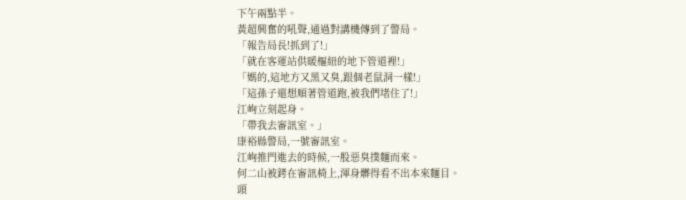下午兩點半。
黃超興奮的吼聲,通過對講機傳到了警局。
「報告局長!抓到了!」
「就在客運站供暖樞紐的地下管道裡!」
「媽的,這地方又黑又臭,跟個老鼠洞一樣!」
「這孫子還想順著管道跑,被我們堵住了!」
江峋立刻起身。
「帶我去審訊室。」
康裕縣警局,一號審訊室。
江峋推門進去的時候,一股惡臭撲麵而來。
何二山被銬在審訊椅上,渾身髒得看不出本來麵目。
頭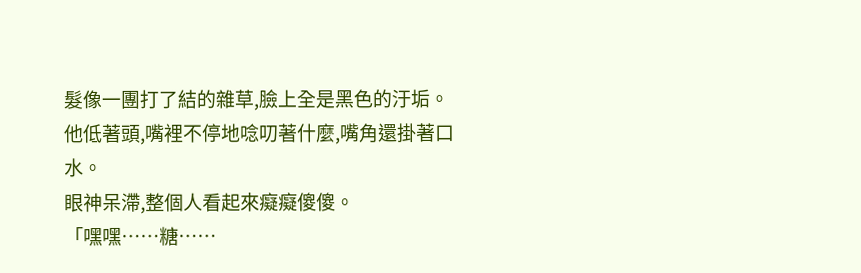髮像一團打了結的雜草,臉上全是黑色的汙垢。
他低著頭,嘴裡不停地唸叨著什麼,嘴角還掛著口水。
眼神呆滯,整個人看起來癡癡傻傻。
「嘿嘿……糖……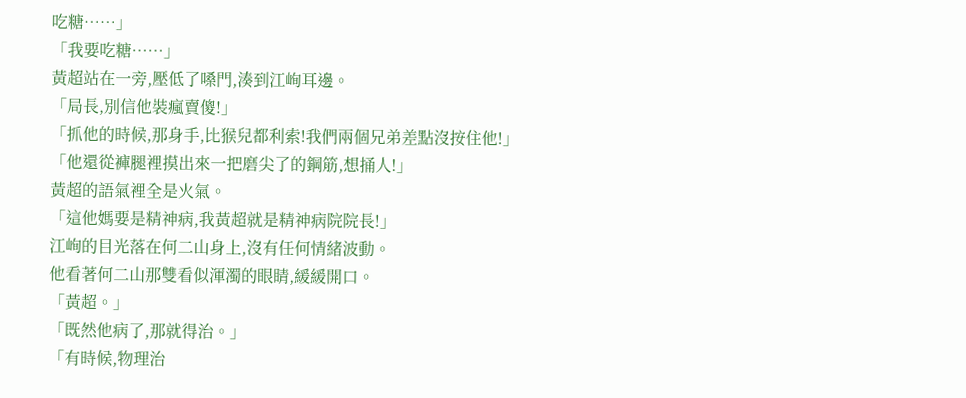吃糖……」
「我要吃糖……」
黃超站在一旁,壓低了嗓門,湊到江峋耳邊。
「局長,別信他裝瘋賣傻!」
「抓他的時候,那身手,比猴兒都利索!我們兩個兄弟差點沒按住他!」
「他還從褲腿裡摸出來一把磨尖了的鋼筋,想捅人!」
黃超的語氣裡全是火氣。
「這他媽要是精神病,我黃超就是精神病院院長!」
江峋的目光落在何二山身上,沒有任何情緒波動。
他看著何二山那雙看似渾濁的眼睛,緩緩開口。
「黃超。」
「既然他病了,那就得治。」
「有時候,物理治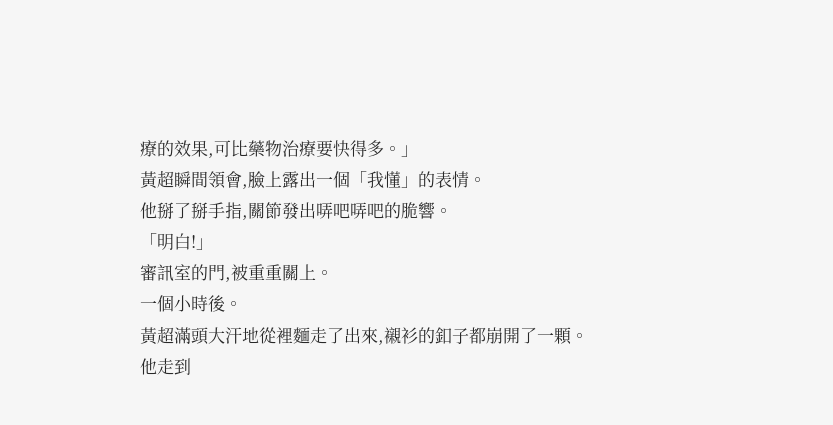療的效果,可比藥物治療要快得多。」
黃超瞬間領會,臉上露出一個「我懂」的表情。
他掰了掰手指,關節發出哢吧哢吧的脆響。
「明白!」
審訊室的門,被重重關上。
一個小時後。
黃超滿頭大汗地從裡麵走了出來,襯衫的釦子都崩開了一顆。
他走到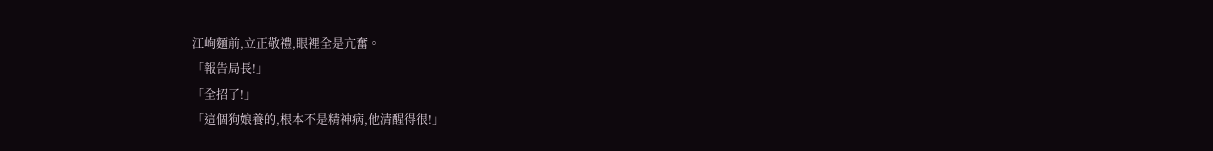江峋麵前,立正敬禮,眼裡全是亢奮。
「報告局長!」
「全招了!」
「這個狗娘養的,根本不是精神病,他清醒得很!」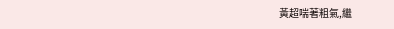黃超喘著粗氣,繼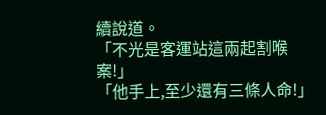續說道。
「不光是客運站這兩起割喉案!」
「他手上,至少還有三條人命!」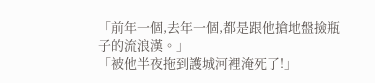「前年一個,去年一個,都是跟他搶地盤撿瓶子的流浪漢。」
「被他半夜拖到護城河裡淹死了!」